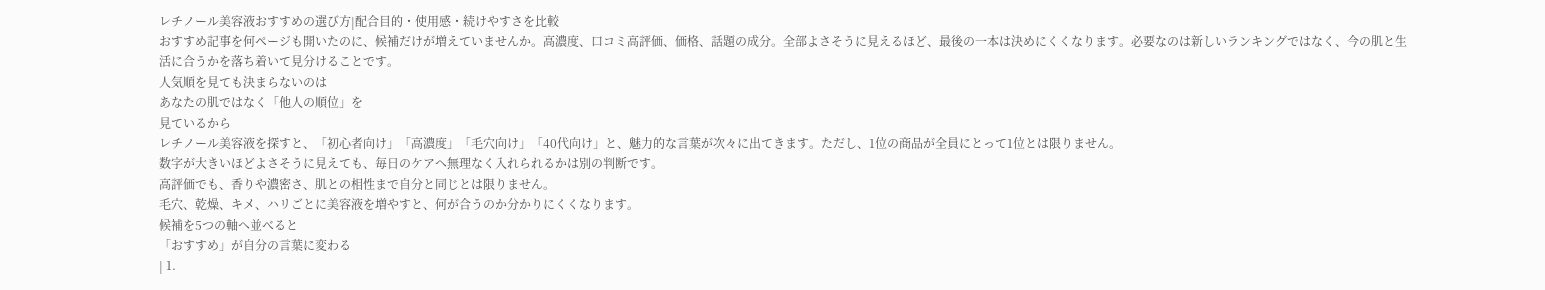レチノール美容液おすすめの選び方|配合目的・使用感・続けやすさを比較
おすすめ記事を何ページも開いたのに、候補だけが増えていませんか。高濃度、口コミ高評価、価格、話題の成分。全部よさそうに見えるほど、最後の一本は決めにくくなります。必要なのは新しいランキングではなく、今の肌と生活に合うかを落ち着いて見分けることです。
人気順を見ても決まらないのは
あなたの肌ではなく「他人の順位」を
見ているから
レチノール美容液を探すと、「初心者向け」「高濃度」「毛穴向け」「40代向け」と、魅力的な言葉が次々に出てきます。ただし、1位の商品が全員にとって1位とは限りません。
数字が大きいほどよさそうに見えても、毎日のケアへ無理なく入れられるかは別の判断です。
高評価でも、香りや濃密さ、肌との相性まで自分と同じとは限りません。
毛穴、乾燥、キメ、ハリごとに美容液を増やすと、何が合うのか分かりにくくなります。
候補を5つの軸へ並べると
「おすすめ」が自分の言葉に変わる
| 1.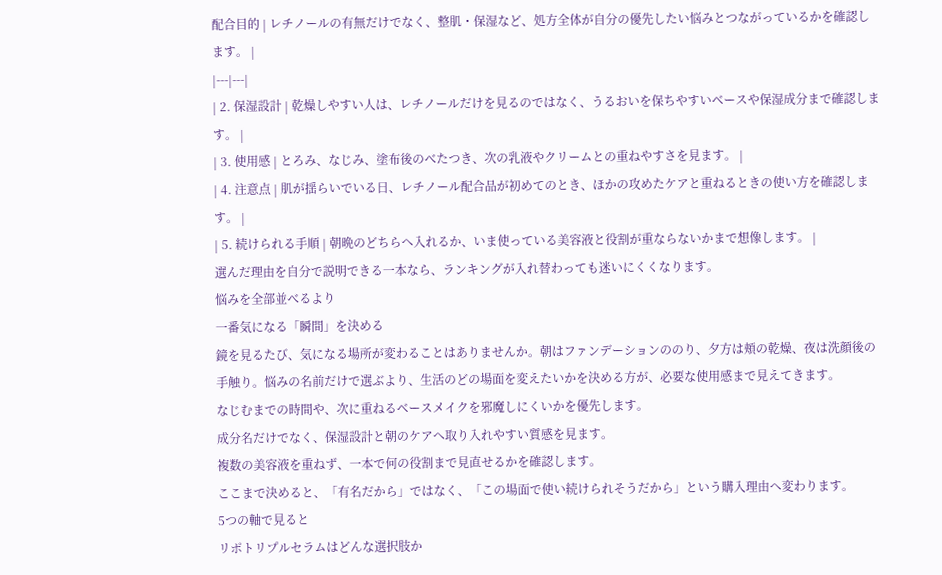配合目的 | レチノールの有無だけでなく、整肌・保湿など、処方全体が自分の優先したい悩みとつながっているかを確認します。 |
|---|---|
| 2. 保湿設計 | 乾燥しやすい人は、レチノールだけを見るのではなく、うるおいを保ちやすいベースや保湿成分まで確認します。 |
| 3. 使用感 | とろみ、なじみ、塗布後のべたつき、次の乳液やクリームとの重ねやすさを見ます。 |
| 4. 注意点 | 肌が揺らいでいる日、レチノール配合品が初めてのとき、ほかの攻めたケアと重ねるときの使い方を確認します。 |
| 5. 続けられる手順 | 朝晩のどちらへ入れるか、いま使っている美容液と役割が重ならないかまで想像します。 |
選んだ理由を自分で説明できる一本なら、ランキングが入れ替わっても迷いにくくなります。
悩みを全部並べるより
一番気になる「瞬間」を決める
鏡を見るたび、気になる場所が変わることはありませんか。朝はファンデーションののり、夕方は頬の乾燥、夜は洗顔後の手触り。悩みの名前だけで選ぶより、生活のどの場面を変えたいかを決める方が、必要な使用感まで見えてきます。
なじむまでの時間や、次に重ねるベースメイクを邪魔しにくいかを優先します。
成分名だけでなく、保湿設計と朝のケアへ取り入れやすい質感を見ます。
複数の美容液を重ねず、一本で何の役割まで見直せるかを確認します。
ここまで決めると、「有名だから」ではなく、「この場面で使い続けられそうだから」という購入理由へ変わります。
5つの軸で見ると
リポトリプルセラムはどんな選択肢か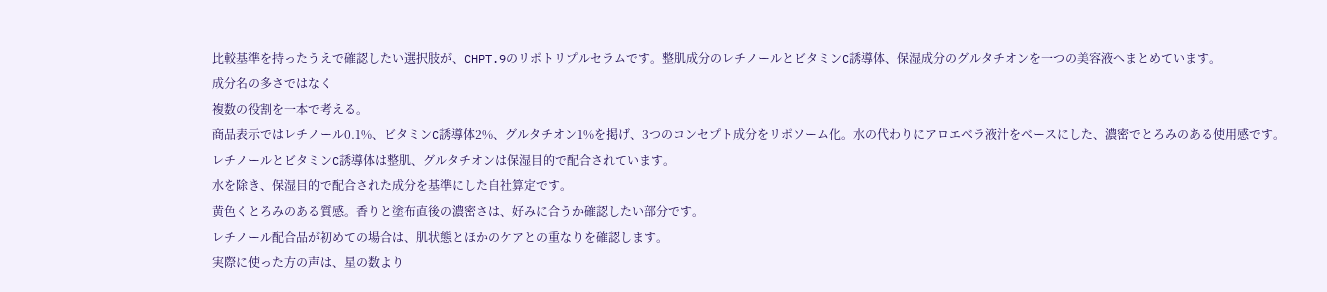比較基準を持ったうえで確認したい選択肢が、CHPT.9のリポトリプルセラムです。整肌成分のレチノールとビタミンC誘導体、保湿成分のグルタチオンを一つの美容液へまとめています。
成分名の多さではなく
複数の役割を一本で考える。
商品表示ではレチノール0.1%、ビタミンC誘導体2%、グルタチオン1%を掲げ、3つのコンセプト成分をリポソーム化。水の代わりにアロエベラ液汁をベースにした、濃密でとろみのある使用感です。
レチノールとビタミンC誘導体は整肌、グルタチオンは保湿目的で配合されています。
水を除き、保湿目的で配合された成分を基準にした自社算定です。
黄色くとろみのある質感。香りと塗布直後の濃密さは、好みに合うか確認したい部分です。
レチノール配合品が初めての場合は、肌状態とほかのケアとの重なりを確認します。
実際に使った方の声は、星の数より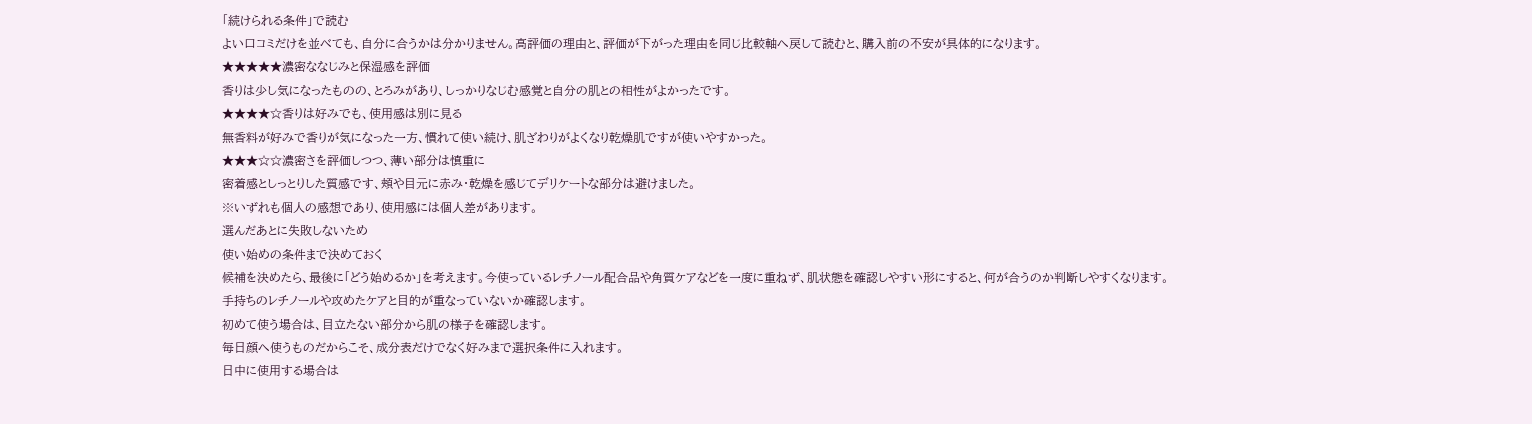「続けられる条件」で読む
よい口コミだけを並べても、自分に合うかは分かりません。高評価の理由と、評価が下がった理由を同じ比較軸へ戻して読むと、購入前の不安が具体的になります。
★★★★★濃密ななじみと保湿感を評価
香りは少し気になったものの、とろみがあり、しっかりなじむ感覚と自分の肌との相性がよかったです。
★★★★☆香りは好みでも、使用感は別に見る
無香料が好みで香りが気になった一方、慣れて使い続け、肌ざわりがよくなり乾燥肌ですが使いやすかった。
★★★☆☆濃密さを評価しつつ、薄い部分は慎重に
密着感としっとりした質感です、頬や目元に赤み・乾燥を感じてデリケートな部分は避けました。
※いずれも個人の感想であり、使用感には個人差があります。
選んだあとに失敗しないため
使い始めの条件まで決めておく
候補を決めたら、最後に「どう始めるか」を考えます。今使っているレチノール配合品や角質ケアなどを一度に重ねず、肌状態を確認しやすい形にすると、何が合うのか判断しやすくなります。
手持ちのレチノールや攻めたケアと目的が重なっていないか確認します。
初めて使う場合は、目立たない部分から肌の様子を確認します。
毎日顔へ使うものだからこそ、成分表だけでなく好みまで選択条件に入れます。
日中に使用する場合は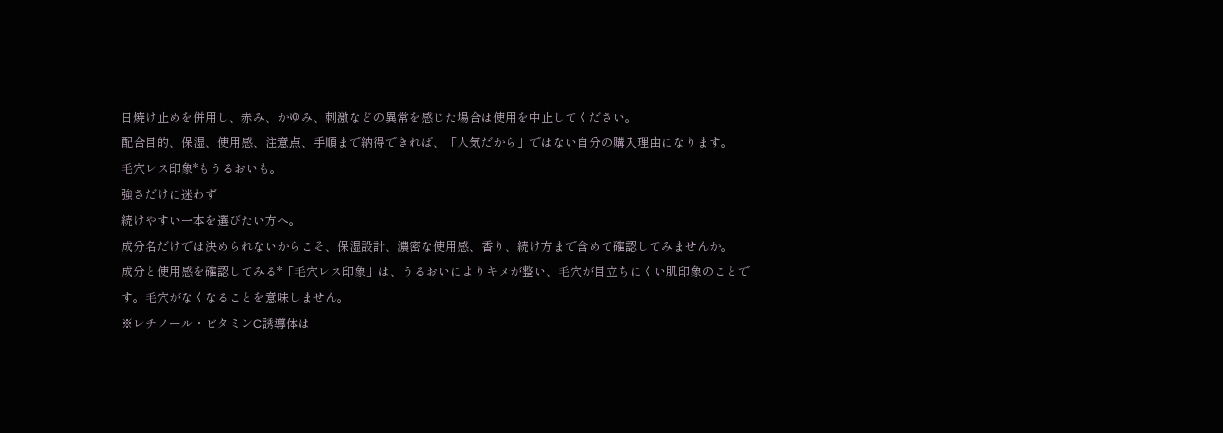日焼け止めを併用し、赤み、かゆみ、刺激などの異常を感じた場合は使用を中止してください。
配合目的、保湿、使用感、注意点、手順まで納得できれば、「人気だから」ではない自分の購入理由になります。
毛穴レス印象*もうるおいも。
強さだけに迷わず
続けやすい一本を選びたい方へ。
成分名だけでは決められないからこそ、保湿設計、濃密な使用感、香り、続け方まで含めて確認してみませんか。
成分と使用感を確認してみる*「毛穴レス印象」は、うるおいによりキメが整い、毛穴が目立ちにくい肌印象のことです。毛穴がなくなることを意味しません。
※レチノール・ビタミンC誘導体は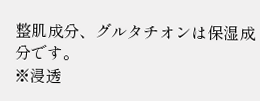整肌成分、グルタチオンは保湿成分です。
※浸透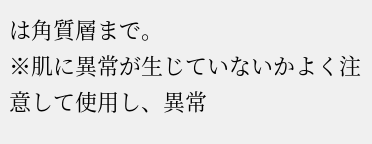は角質層まで。
※肌に異常が生じていないかよく注意して使用し、異常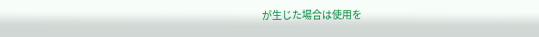が生じた場合は使用を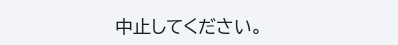中止してください。